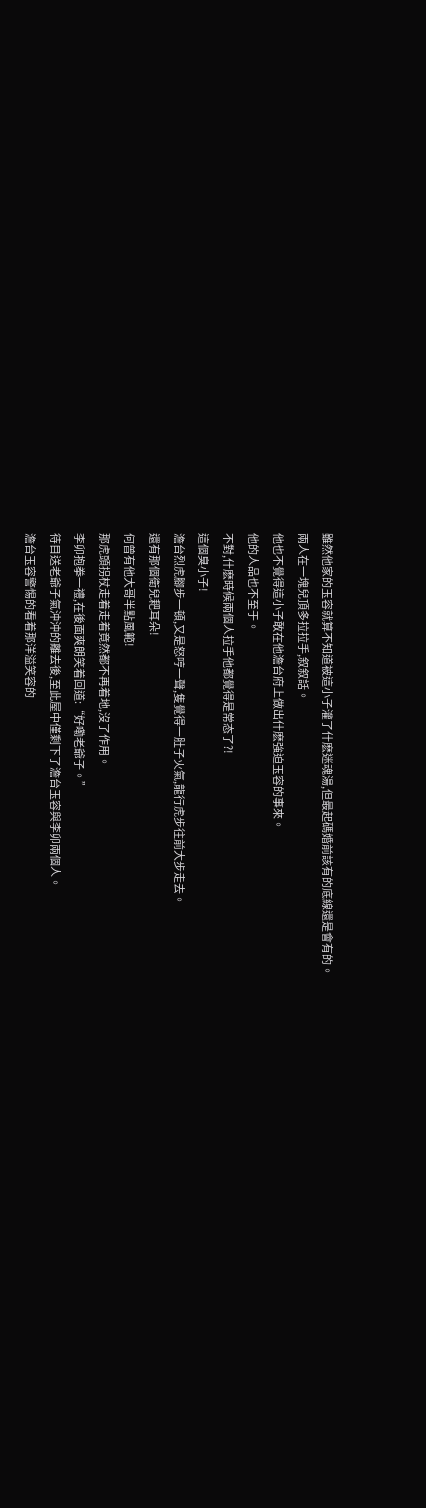雖然他家的玉容就算不知道被這小子灌了什麽迷魂湯,但最起碼婚前該有的底線還是會有的。
兩人在一塊兒頂多拉拉手,叙叙話。
他也不覺得這小子敢在他澹台府上做出什麽強迫玉容的事來。
他的人品也不至于。
不對,什麽時候兩個人拉手他都覺得是常态了?!
這個臭小子!
澹台烈虎腳步一頓,又是怒哼一聲,隻覺得一肚子火氣,龍行虎步往前大步走去。
還有那個衛兒耙耳朵!
何曾有他大哥半點風範!
那虎頭拐杖走着走着竟然都不再着地,沒了作用。
李卯抱拳一禮,在後面爽朗笑着回道:“好嘞老爺子。”
待目送老爺子氣沖沖的離去後,至此屋中僅剩下了澹台玉容與李卯兩個人。
澹台玉容警惕的看着那洋溢笑容的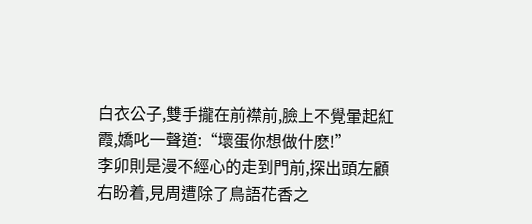白衣公子,雙手攏在前襟前,臉上不覺暈起紅霞,嬌叱一聲道:“壞蛋你想做什麽!”
李卯則是漫不經心的走到門前,探出頭左顧右盼着,見周遭除了鳥語花香之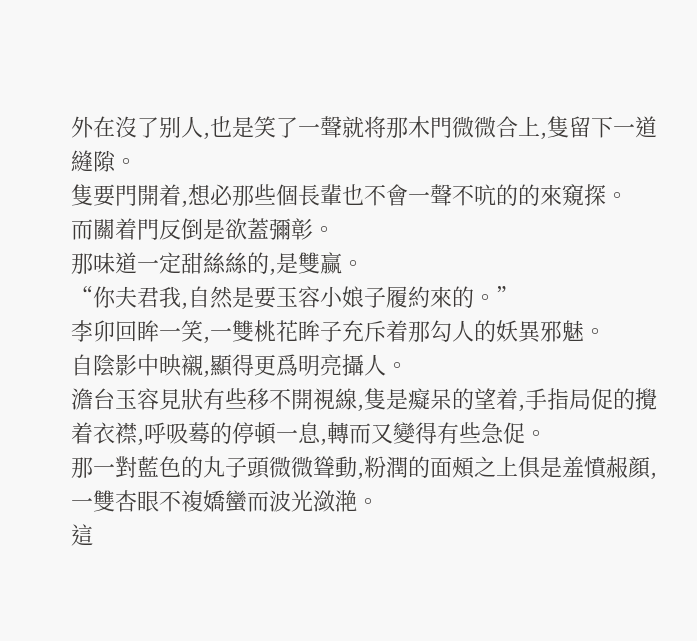外在沒了别人,也是笑了一聲就将那木門微微合上,隻留下一道縫隙。
隻要門開着,想必那些個長輩也不會一聲不吭的的來窺探。
而關着門反倒是欲蓋彌彰。
那味道一定甜絲絲的,是雙赢。
“你夫君我,自然是要玉容小娘子履約來的。”
李卯回眸一笑,一雙桃花眸子充斥着那勾人的妖異邪魅。
自陰影中映襯,顯得更爲明亮攝人。
澹台玉容見狀有些移不開視線,隻是癡呆的望着,手指局促的攪着衣襟,呼吸蓦的停頓一息,轉而又變得有些急促。
那一對藍色的丸子頭微微聳動,粉潤的面頰之上俱是羞憤赧顔,一雙杏眼不複嬌蠻而波光潋滟。
這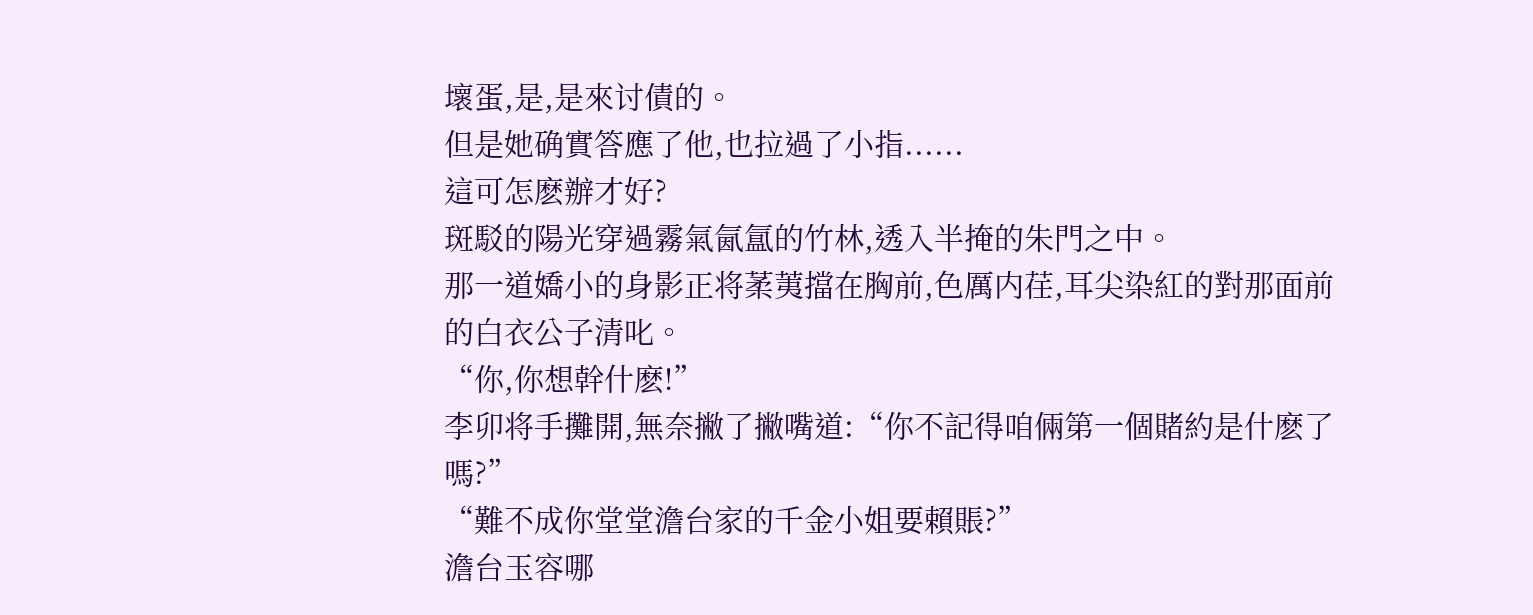壞蛋,是,是來讨債的。
但是她确實答應了他,也拉過了小指......
這可怎麽辦才好?
斑駁的陽光穿過霧氣氤氲的竹林,透入半掩的朱門之中。
那一道嬌小的身影正将葇荑擋在胸前,色厲内荏,耳尖染紅的對那面前的白衣公子清叱。
“你,你想幹什麽!”
李卯将手攤開,無奈撇了撇嘴道:“你不記得咱倆第一個賭約是什麽了嗎?”
“難不成你堂堂澹台家的千金小姐要賴賬?”
澹台玉容哪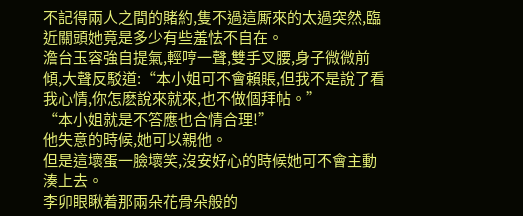不記得兩人之間的賭約,隻不過這厮來的太過突然,臨近關頭她竟是多少有些羞怯不自在。
澹台玉容強自提氣,輕哼一聲,雙手叉腰,身子微微前傾,大聲反駁道:“本小姐可不會賴賬,但我不是說了看我心情,你怎麽說來就來,也不做個拜帖。”
“本小姐就是不答應也合情合理!”
他失意的時候,她可以親他。
但是這壞蛋一臉壞笑,沒安好心的時候她可不會主動湊上去。
李卯眼瞅着那兩朵花骨朵般的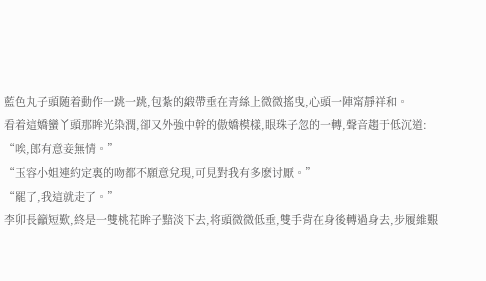藍色丸子頭随着動作一跳一跳,包紮的緞帶垂在青絲上微微搖曳,心頭一陣甯靜祥和。
看着這嬌蠻丫頭那眸光染潤,卻又外強中幹的傲嬌模樣,眼珠子忽的一轉,聲音趨于低沉道:
“唉,郎有意妾無情。”
“玉容小姐連約定裏的吻都不願意兌現,可見對我有多麽讨厭。”
“罷了,我這就走了。”
李卯長籲短歎,終是一雙桃花眸子黯淡下去,将頭微微低垂,雙手背在身後轉過身去,步履維艱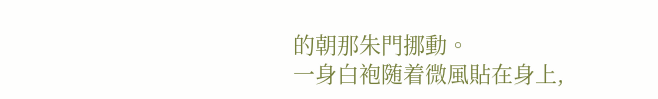的朝那朱門挪動。
一身白袍随着微風貼在身上,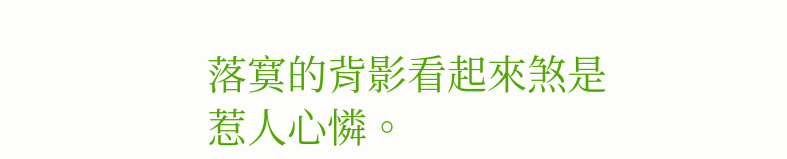落寞的背影看起來煞是惹人心憐。